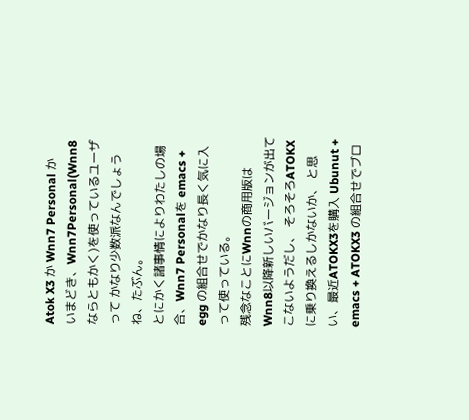Atok X3 か Wnn7 Personal か
いまどき、Wnn7Personal(Wnn8ならともかく)を使っているユーザって かなり少数派なんでしょうね、たぶん。
とにかく諸事情によりわたしの場合、Wnn7 Personalを emacs + egg の組合せでかなり長く気に入って使っている。
残念なことにWnnの商用版はWnn8以降新しいバージョンが出てこないようだし、 そろそろATOKXに乗り換えるしかないか、 と思い、最近ATOKX3を購入 Ubunut + emacs + ATOKX3 の組合せでブロ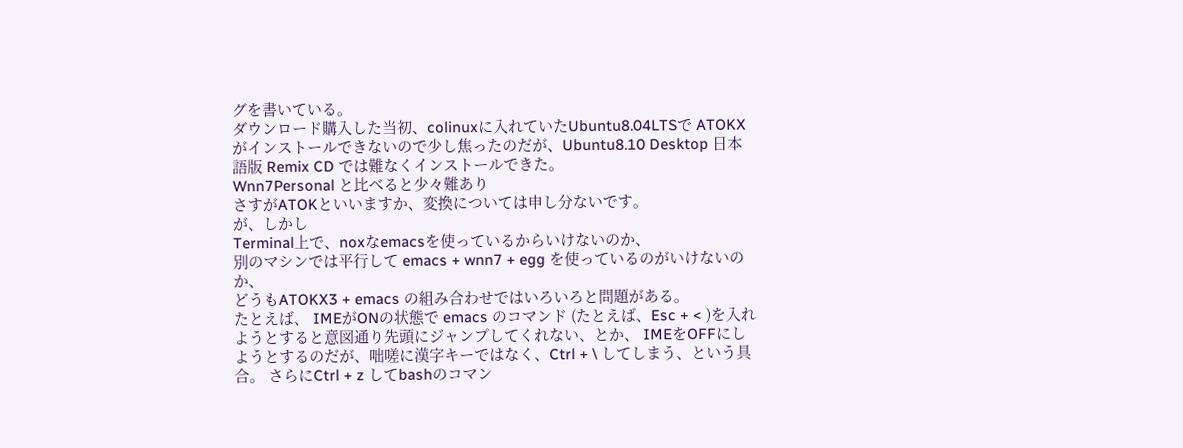グを書いている。
ダウンロード購入した当初、colinuxに入れていたUbuntu8.04LTSで ATOKXがインストールできないので少し焦ったのだが、Ubuntu8.10 Desktop 日本語版 Remix CD では難なくインストールできた。
Wnn7Personal と比べると少々難あり
さすがATOKといいますか、変換については申し分ないです。
が、しかし
Terminal上で、noxなemacsを使っているからいけないのか、
別のマシンでは平行して emacs + wnn7 + egg を使っているのがいけないのか、
どうもATOKX3 + emacs の組み合わせではいろいろと問題がある。
たとえば、 IMEがONの状態で emacs のコマンド (たとえば、Esc + < )を入れようとすると意図通り先頭にジャンプしてくれない、とか、 IMEをOFFにしようとするのだが、咄嗟に漢字キーではなく、Ctrl + \ してしまう、という具合。 さらにCtrl + z してbashのコマン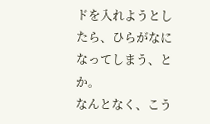ドを入れようとしたら、ひらがなになってしまう、とか。
なんとなく、こう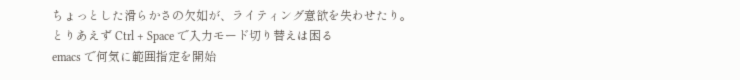ちょっとした滑らかさの欠如が、ライティング意欲を失わせたり。
とりあえず Ctrl + Space で入力モード切り替えは困る
emacs で何気に範囲指定を開始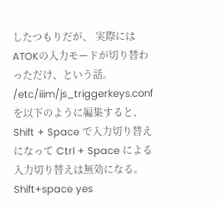したつもりだが、 実際にはATOKの入力モードが切り替わっただけ、という話。
/etc/iiim/js_triggerkeys.conf を以下のように編集すると、Shift + Space で入力切り替えになって Ctrl + Space による入力切り替えは無効になる。
Shift+space yes